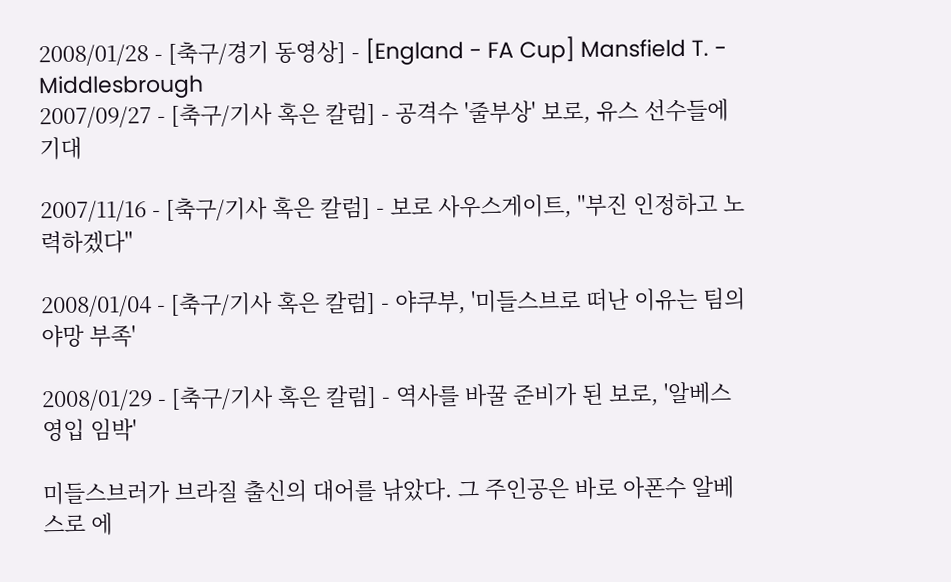2008/01/28 - [축구/경기 동영상] - [England - FA Cup] Mansfield T. - Middlesbrough
2007/09/27 - [축구/기사 혹은 칼럼] - 공격수 '줄부상' 보로, 유스 선수들에 기대

2007/11/16 - [축구/기사 혹은 칼럼] - 보로 사우스게이트, "부진 인정하고 노력하겠다"

2008/01/04 - [축구/기사 혹은 칼럼] - 야쿠부, '미들스브로 떠난 이유는 팀의 야망 부족'

2008/01/29 - [축구/기사 혹은 칼럼] - 역사를 바꿀 준비가 된 보로, '알베스 영입 임박'

미들스브러가 브라질 출신의 대어를 낚았다. 그 주인공은 바로 아폰수 알베스로 에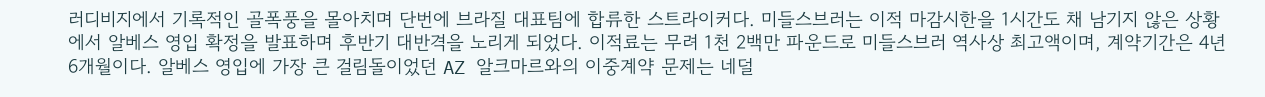러디비지에서 기록적인 골폭풍을 몰아치며 단번에 브라질 대표팀에 합류한 스트라이커다. 미들스브러는 이적 마감시한을 1시간도 채 남기지 않은 상황에서 알베스 영입 확정을 발표하며 후반기 대반격을 노리게 되었다. 이적료는 무려 1천 2백만 파운드로 미들스브러 역사상 최고액이며, 계약기간은 4년 6개월이다. 알베스 영입에 가장 큰 걸림돌이었던 AZ 알크마르와의 이중계약 문제는 네덜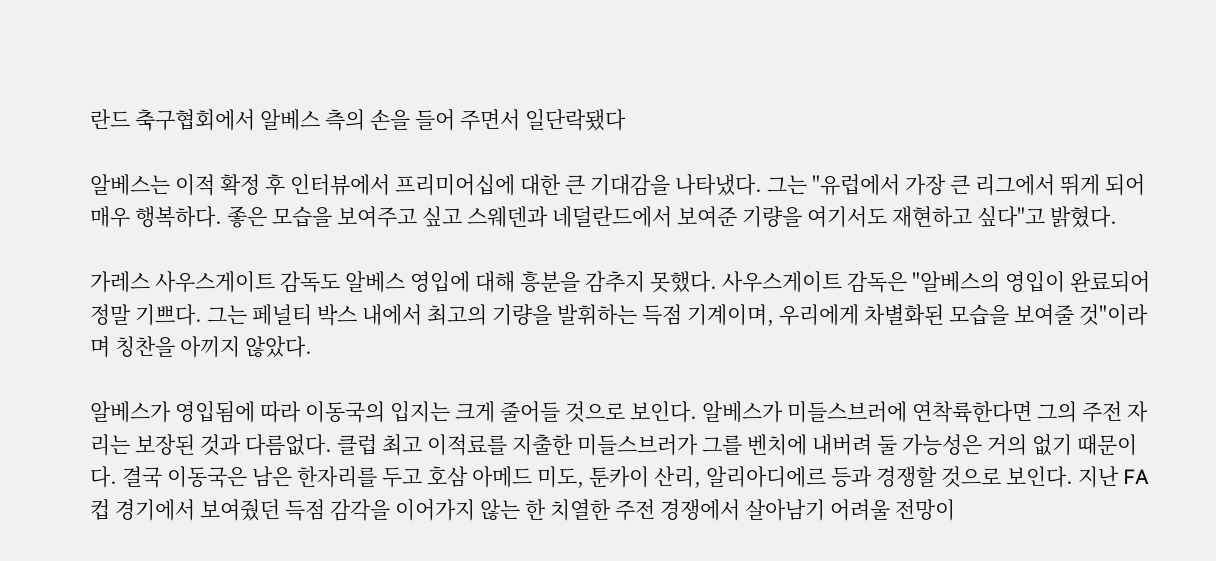란드 축구협회에서 알베스 측의 손을 들어 주면서 일단락됐다

알베스는 이적 확정 후 인터뷰에서 프리미어십에 대한 큰 기대감을 나타냈다. 그는 "유럽에서 가장 큰 리그에서 뛰게 되어 매우 행복하다. 좋은 모습을 보여주고 싶고 스웨덴과 네덜란드에서 보여준 기량을 여기서도 재현하고 싶다"고 밝혔다.

가레스 사우스게이트 감독도 알베스 영입에 대해 흥분을 감추지 못했다. 사우스게이트 감독은 "알베스의 영입이 완료되어 정말 기쁘다. 그는 페널티 박스 내에서 최고의 기량을 발휘하는 득점 기계이며, 우리에게 차별화된 모습을 보여줄 것"이라며 칭찬을 아끼지 않았다.

알베스가 영입됨에 따라 이동국의 입지는 크게 줄어들 것으로 보인다. 알베스가 미들스브러에 연착륙한다면 그의 주전 자리는 보장된 것과 다름없다. 클럽 최고 이적료를 지출한 미들스브러가 그를 벤치에 내버려 둘 가능성은 거의 없기 때문이다. 결국 이동국은 남은 한자리를 두고 호삼 아메드 미도, 툰카이 산리, 알리아디에르 등과 경쟁할 것으로 보인다. 지난 FA컵 경기에서 보여줬던 득점 감각을 이어가지 않는 한 치열한 주전 경쟁에서 살아남기 어려울 전망이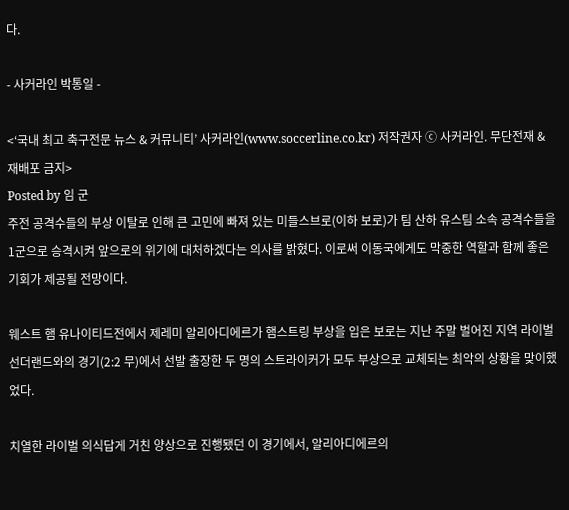다.

- 사커라인 박통일 -

<‘국내 최고 축구전문 뉴스 & 커뮤니티’ 사커라인(www.soccerline.co.kr) 저작권자 ⓒ 사커라인. 무단전재 & 재배포 금지>
Posted by 임 군
주전 공격수들의 부상 이탈로 인해 큰 고민에 빠져 있는 미들스브로(이하 보로)가 팀 산하 유스팀 소속 공격수들을 1군으로 승격시켜 앞으로의 위기에 대처하겠다는 의사를 밝혔다. 이로써 이동국에게도 막중한 역할과 함께 좋은 기회가 제공될 전망이다.

웨스트 햄 유나이티드전에서 제레미 알리아디에르가 햄스트링 부상을 입은 보로는 지난 주말 벌어진 지역 라이벌 선더랜드와의 경기(2:2 무)에서 선발 출장한 두 명의 스트라이커가 모두 부상으로 교체되는 최악의 상황을 맞이했었다.

치열한 라이벌 의식답게 거친 양상으로 진행됐던 이 경기에서, 알리아디에르의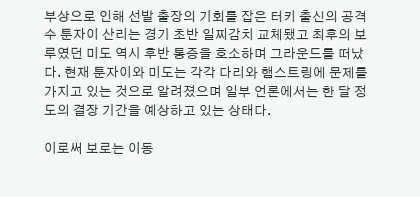부상으로 인해 선발 출장의 기회를 잡은 터키 출신의 공격수 툰자이 산리는 경기 초반 일찌감치 교체됐고 최후의 보루였던 미도 역시 후반 통증을 호소하며 그라운드를 떠났다. 현재 툰자이와 미도는 각각 다리와 햄스트링에 문제를 가지고 있는 것으로 알려졌으며 일부 언론에서는 한 달 정도의 결장 기간을 예상하고 있는 상태다.

이로써 보로는 이동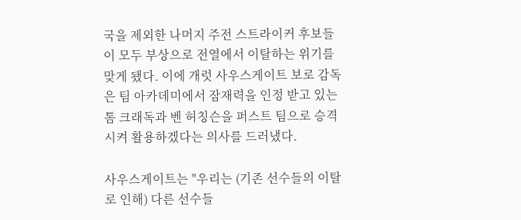국을 제외한 나머지 주전 스트라이커 후보들이 모두 부상으로 전열에서 이탈하는 위기를 맞게 됐다. 이에 개럿 사우스게이트 보로 감독은 팀 아카데미에서 잠재력을 인정 받고 있는 톰 크래독과 벤 허칭슨을 퍼스트 팀으로 승격시켜 활용하겠다는 의사를 드러냈다.

사우스게이트는 "우리는 (기존 선수들의 이탈로 인해) 다른 선수들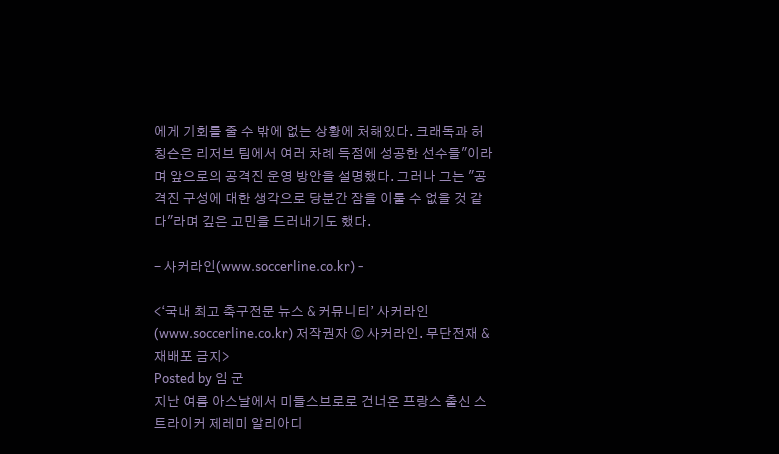에게 기회를 줄 수 밖에 없는 상황에 처해있다. 크래독과 허칭슨은 리저브 팀에서 여러 차례 득점에 성공한 선수들"이라며 앞으로의 공격진 운영 방안을 설명했다. 그러나 그는 "공격진 구성에 대한 생각으로 당분간 잠을 이룰 수 없을 것 같다"라며 깊은 고민을 드러내기도 했다.

- 사커라인(www.soccerline.co.kr) -

<‘국내 최고 축구전문 뉴스 & 커뮤니티’ 사커라인(www.soccerline.co.kr) 저작권자 ⓒ 사커라인. 무단전재 & 재배포 금지>
Posted by 임 군
지난 여름 아스날에서 미들스브로로 건너온 프랑스 출신 스트라이커 제레미 알리아디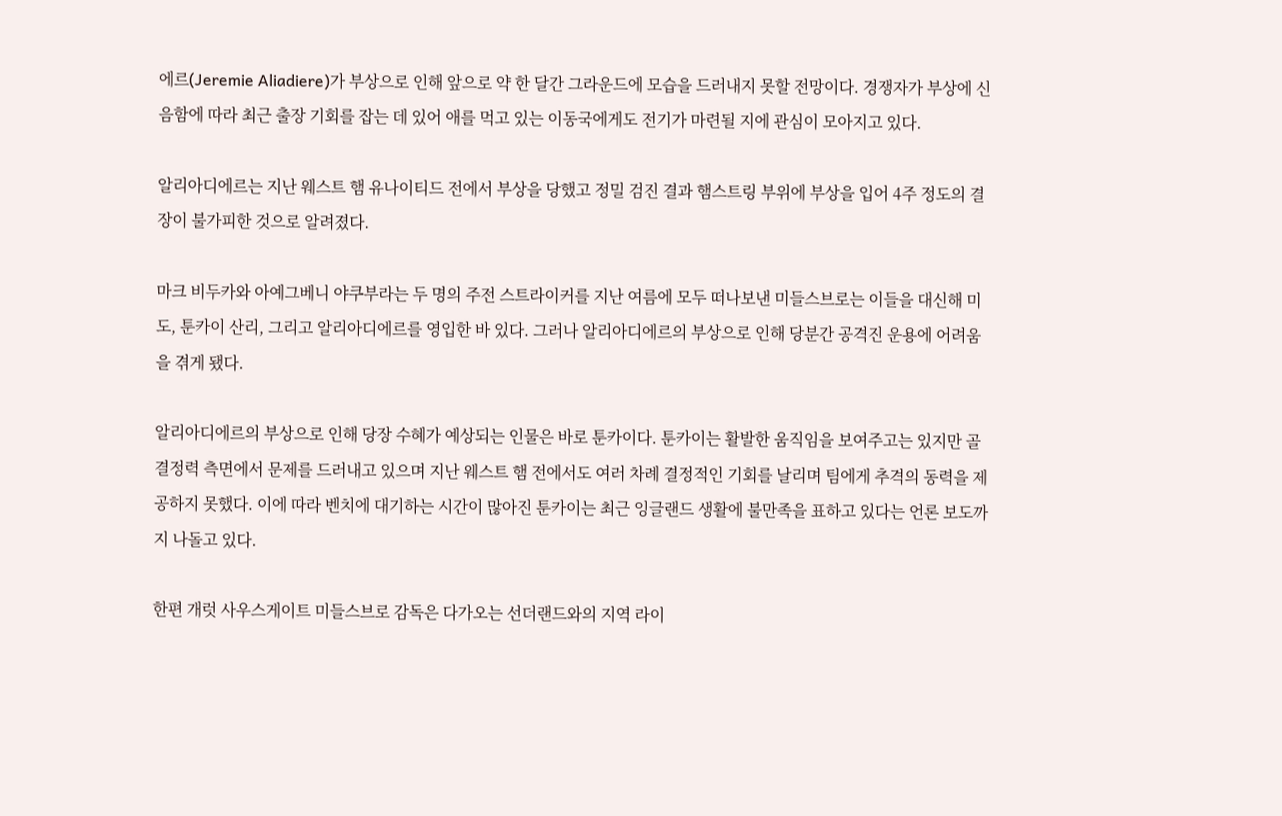에르(Jeremie Aliadiere)가 부상으로 인해 앞으로 약 한 달간 그라운드에 모습을 드러내지 못할 전망이다. 경쟁자가 부상에 신음함에 따라 최근 출장 기회를 잡는 데 있어 애를 먹고 있는 이동국에게도 전기가 마련될 지에 관심이 모아지고 있다.

알리아디에르는 지난 웨스트 햄 유나이티드 전에서 부상을 당했고 정밀 검진 결과 햄스트링 부위에 부상을 입어 4주 정도의 결장이 불가피한 것으로 알려졌다.

마크 비두카와 아예그베니 야쿠부라는 두 명의 주전 스트라이커를 지난 여름에 모두 떠나보낸 미들스브로는 이들을 대신해 미도, 툰카이 산리, 그리고 알리아디에르를 영입한 바 있다. 그러나 알리아디에르의 부상으로 인해 당분간 공격진 운용에 어려움을 겪게 됐다.

알리아디에르의 부상으로 인해 당장 수혜가 예상되는 인물은 바로 툰카이다. 툰카이는 활발한 움직임을 보여주고는 있지만 골 결정력 측면에서 문제를 드러내고 있으며 지난 웨스트 햄 전에서도 여러 차례 결정적인 기회를 날리며 팀에게 추격의 동력을 제공하지 못했다. 이에 따라 벤치에 대기하는 시간이 많아진 툰카이는 최근 잉글랜드 생활에 불만족을 표하고 있다는 언론 보도까지 나돌고 있다.

한편 개럿 사우스게이트 미들스브로 감독은 다가오는 선더랜드와의 지역 라이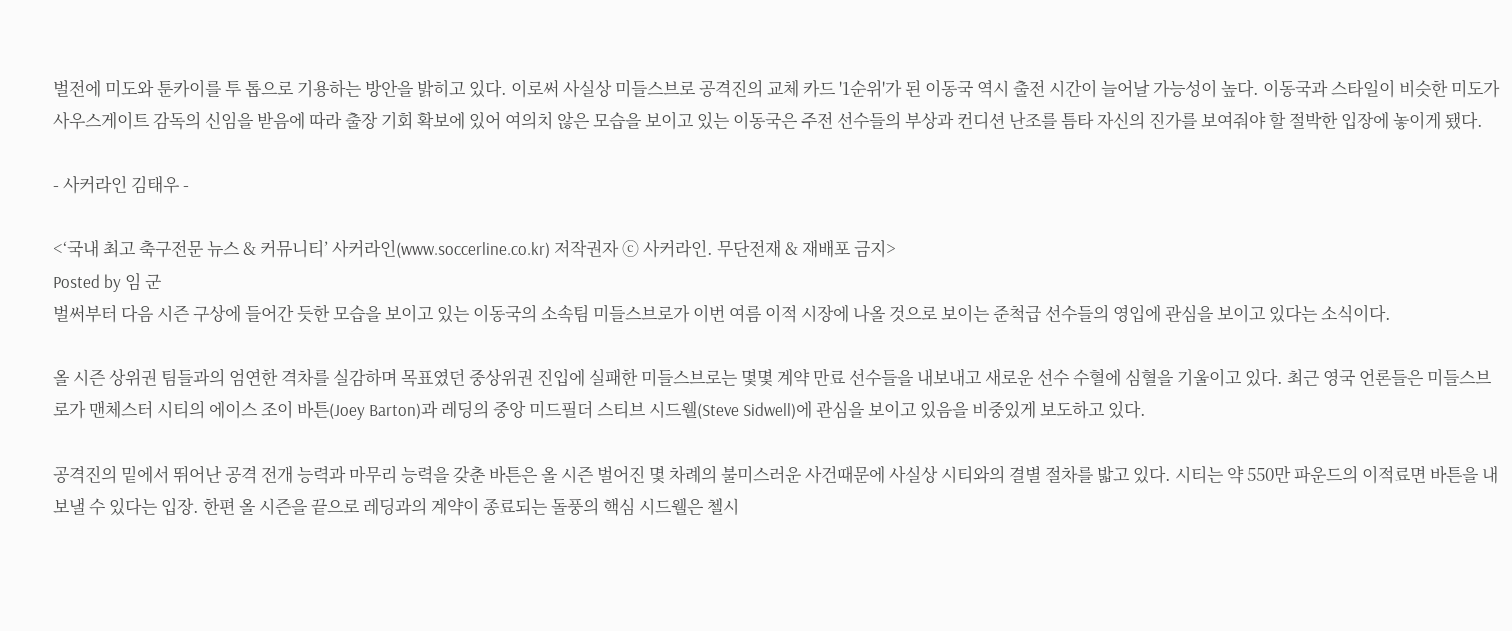벌전에 미도와 툰카이를 투 톱으로 기용하는 방안을 밝히고 있다. 이로써 사실상 미들스브로 공격진의 교체 카드 '1순위'가 된 이동국 역시 출전 시간이 늘어날 가능성이 높다. 이동국과 스타일이 비슷한 미도가 사우스게이트 감독의 신임을 받음에 따라 출장 기회 확보에 있어 여의치 않은 모습을 보이고 있는 이동국은 주전 선수들의 부상과 컨디션 난조를 틈타 자신의 진가를 보여줘야 할 절박한 입장에 놓이게 됐다.

- 사커라인 김태우 -

<‘국내 최고 축구전문 뉴스 & 커뮤니티’ 사커라인(www.soccerline.co.kr) 저작권자 ⓒ 사커라인. 무단전재 & 재배포 금지>
Posted by 임 군
벌써부터 다음 시즌 구상에 들어간 듯한 모습을 보이고 있는 이동국의 소속팀 미들스브로가 이번 여름 이적 시장에 나올 것으로 보이는 준척급 선수들의 영입에 관심을 보이고 있다는 소식이다.

올 시즌 상위권 팀들과의 엄연한 격차를 실감하며 목표였던 중상위권 진입에 실패한 미들스브로는 몇몇 계약 만료 선수들을 내보내고 새로운 선수 수혈에 심혈을 기울이고 있다. 최근 영국 언론들은 미들스브로가 맨체스터 시티의 에이스 조이 바튼(Joey Barton)과 레딩의 중앙 미드필더 스티브 시드웰(Steve Sidwell)에 관심을 보이고 있음을 비중있게 보도하고 있다.

공격진의 밑에서 뛰어난 공격 전개 능력과 마무리 능력을 갖춘 바튼은 올 시즌 벌어진 몇 차례의 불미스러운 사건때문에 사실상 시티와의 결별 절차를 밟고 있다. 시티는 약 550만 파운드의 이적료면 바튼을 내보낼 수 있다는 입장. 한편 올 시즌을 끝으로 레딩과의 계약이 종료되는 돌풍의 핵심 시드웰은 첼시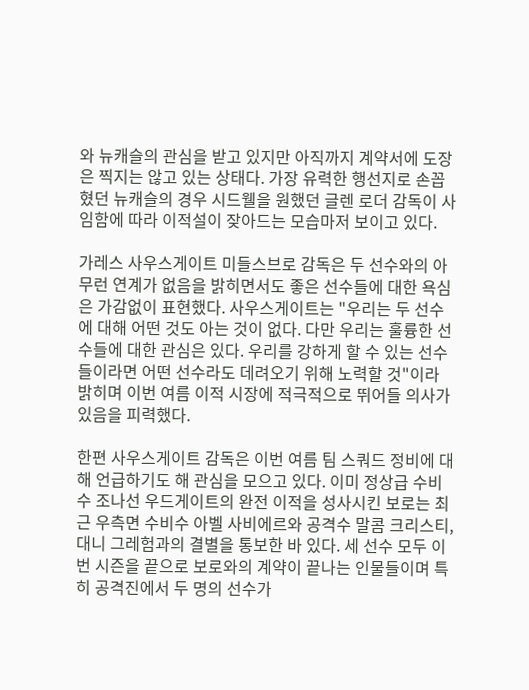와 뉴캐슬의 관심을 받고 있지만 아직까지 계약서에 도장은 찍지는 않고 있는 상태다. 가장 유력한 행선지로 손꼽혔던 뉴캐슬의 경우 시드웰을 원했던 글렌 로더 감독이 사임함에 따라 이적설이 잦아드는 모습마저 보이고 있다.

가레스 사우스게이트 미들스브로 감독은 두 선수와의 아무런 연계가 없음을 밝히면서도 좋은 선수들에 대한 욕심은 가감없이 표현했다. 사우스게이트는 "우리는 두 선수에 대해 어떤 것도 아는 것이 없다. 다만 우리는 훌륭한 선수들에 대한 관심은 있다. 우리를 강하게 할 수 있는 선수들이라면 어떤 선수라도 데려오기 위해 노력할 것"이라 밝히며 이번 여름 이적 시장에 적극적으로 뛰어들 의사가 있음을 피력했다.

한편 사우스게이트 감독은 이번 여름 팀 스쿼드 정비에 대해 언급하기도 해 관심을 모으고 있다. 이미 정상급 수비수 조나선 우드게이트의 완전 이적을 성사시킨 보로는 최근 우측면 수비수 아벨 사비에르와 공격수 말콤 크리스티, 대니 그레험과의 결별을 통보한 바 있다. 세 선수 모두 이번 시즌을 끝으로 보로와의 계약이 끝나는 인물들이며 특히 공격진에서 두 명의 선수가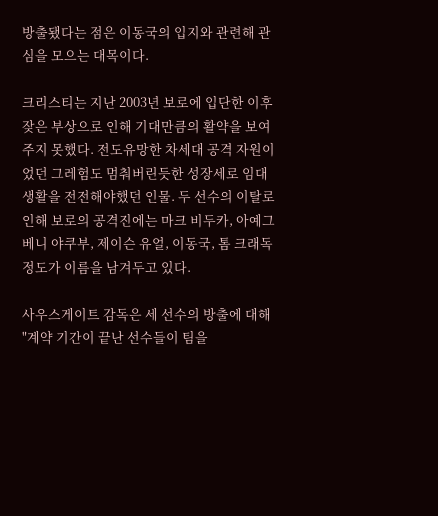방출됐다는 점은 이동국의 입지와 관련해 관심을 모으는 대목이다.

크리스티는 지난 2003년 보로에 입단한 이후 잦은 부상으로 인해 기대만큼의 활약을 보여주지 못했다. 전도유망한 차세대 공격 자원이었던 그레험도 멈춰버린듯한 성장세로 임대 생활을 전전해야했던 인물. 두 선수의 이탈로 인해 보로의 공격진에는 마크 비두카, 아예그베니 야쿠부, 제이슨 유얼, 이동국, 톰 크래독 정도가 이름을 남겨두고 있다.

사우스게이트 감독은 세 선수의 방출에 대해 "계약 기간이 끝난 선수들이 팀을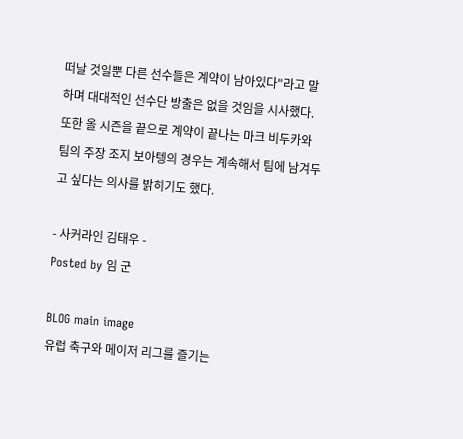떠날 것일뿐 다른 선수들은 계약이 남아있다"라고 말하며 대대적인 선수단 방출은 없을 것임을 시사했다. 또한 올 시즌을 끝으로 계약이 끝나는 마크 비두카와 팀의 주장 조지 보아텡의 경우는 계속해서 팀에 남겨두고 싶다는 의사를 밝히기도 했다.

- 사커라인 김태우 -
Posted by 임 군

BLOG main image
유럽 축구와 메이저 리그를 즐기는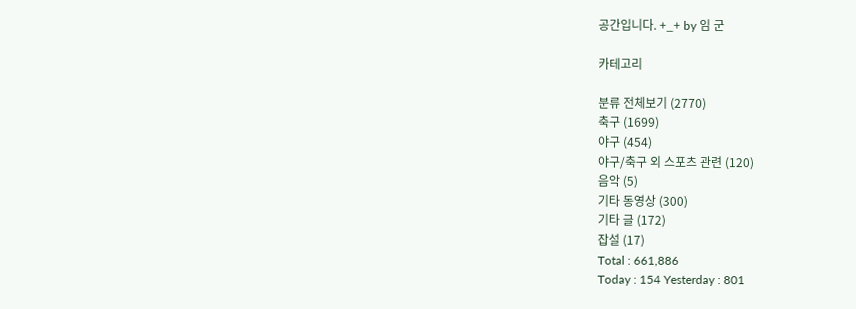공간입니다. +_+ by 임 군

카테고리

분류 전체보기 (2770)
축구 (1699)
야구 (454)
야구/축구 외 스포츠 관련 (120)
음악 (5)
기타 동영상 (300)
기타 글 (172)
잡설 (17)
Total : 661,886
Today : 154 Yesterday : 801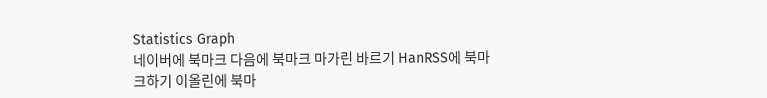Statistics Graph
네이버에 북마크 다음에 북마크 마가린 바르기 HanRSS에 북마크하기 이올린에 북마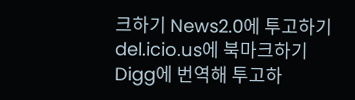크하기 News2.0에 투고하기 del.icio.us에 북마크하기 Digg에 번역해 투고하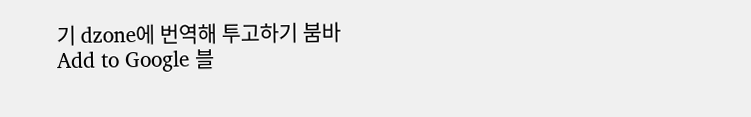기 dzone에 번역해 투고하기 붐바
Add to Google 블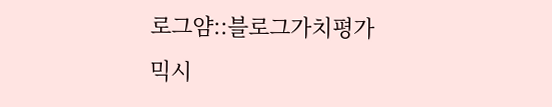로그얌::블로그가치평가
믹시